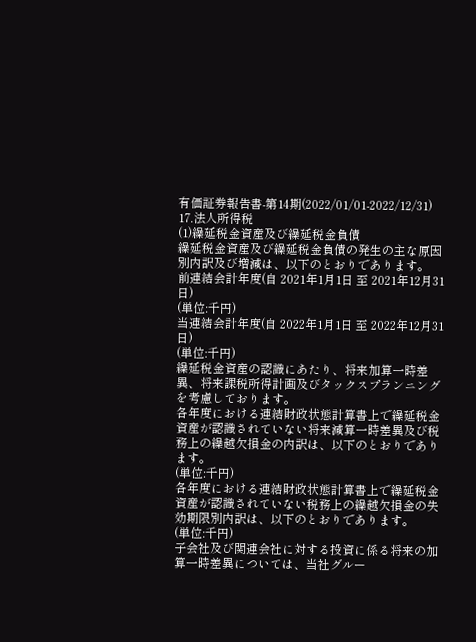有価証券報告書-第14期(2022/01/01-2022/12/31)
17.法人所得税
(1)繰延税金資産及び繰延税金負債
繰延税金資産及び繰延税金負債の発生の主な原因別内訳及び増減は、以下のとおりであります。
前連結会計年度(自 2021年1月1日 至 2021年12月31日)
(単位:千円)
当連結会計年度(自 2022年1月1日 至 2022年12月31日)
(単位:千円)
繰延税金資産の認識にあたり、将来加算一時差異、将来課税所得計画及びタックスプランニングを考慮しております。
各年度における連結財政状態計算書上で繰延税金資産が認識されていない将来減算一時差異及び税務上の繰越欠損金の内訳は、以下のとおりであります。
(単位:千円)
各年度における連結財政状態計算書上で繰延税金資産が認識されていない税務上の繰越欠損金の失効期限別内訳は、以下のとおりであります。
(単位:千円)
子会社及び関連会社に対する投資に係る将来の加算一時差異については、当社グルー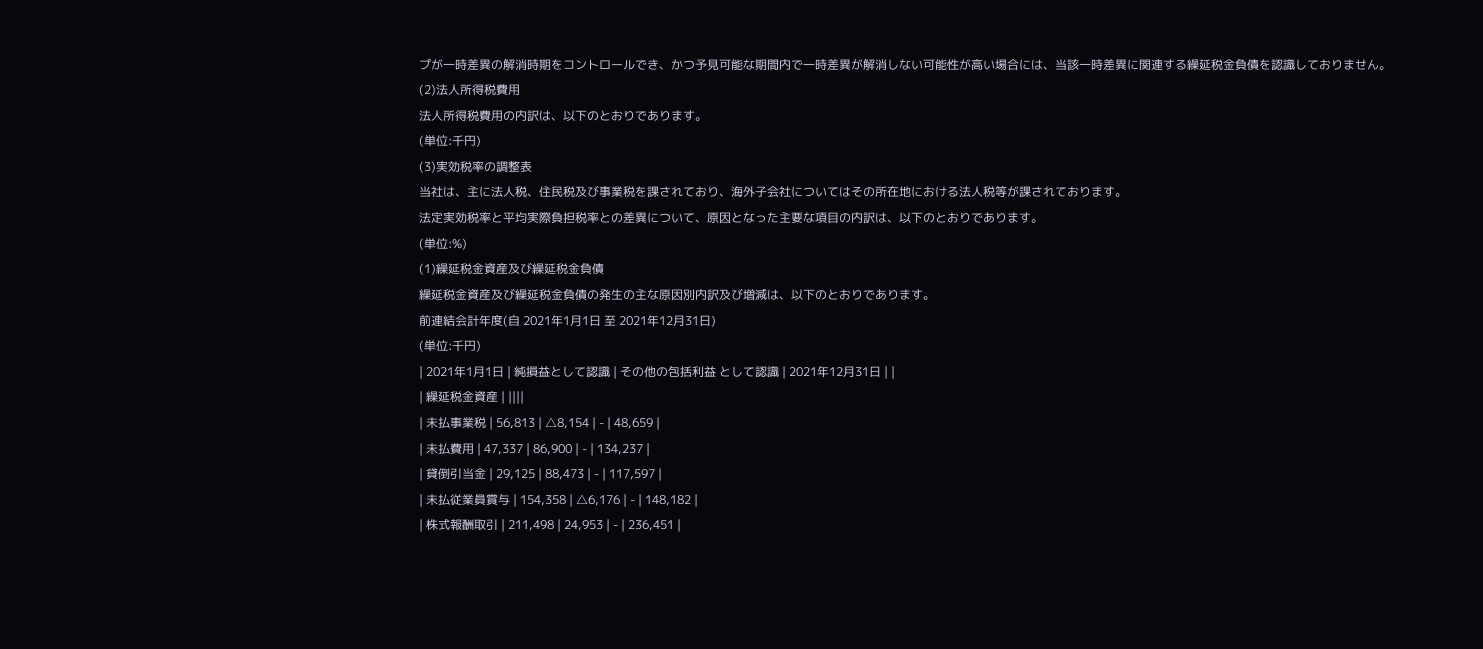プが一時差異の解消時期をコントロールでき、かつ予見可能な期間内で一時差異が解消しない可能性が高い場合には、当該一時差異に関連する繰延税金負債を認識しておりません。
(2)法人所得税費用
法人所得税費用の内訳は、以下のとおりであります。
(単位:千円)
(3)実効税率の調整表
当社は、主に法人税、住民税及び事業税を課されており、海外子会社についてはその所在地における法人税等が課されております。
法定実効税率と平均実際負担税率との差異について、原因となった主要な項目の内訳は、以下のとおりであります。
(単位:%)
(1)繰延税金資産及び繰延税金負債
繰延税金資産及び繰延税金負債の発生の主な原因別内訳及び増減は、以下のとおりであります。
前連結会計年度(自 2021年1月1日 至 2021年12月31日)
(単位:千円)
| 2021年1月1日 | 純損益として認識 | その他の包括利益 として認識 | 2021年12月31日 | |
| 繰延税金資産 | ||||
| 未払事業税 | 56,813 | △8,154 | - | 48,659 |
| 未払費用 | 47,337 | 86,900 | - | 134,237 |
| 貸倒引当金 | 29,125 | 88,473 | - | 117,597 |
| 未払従業員賞与 | 154,358 | △6,176 | - | 148,182 |
| 株式報酬取引 | 211,498 | 24,953 | - | 236,451 |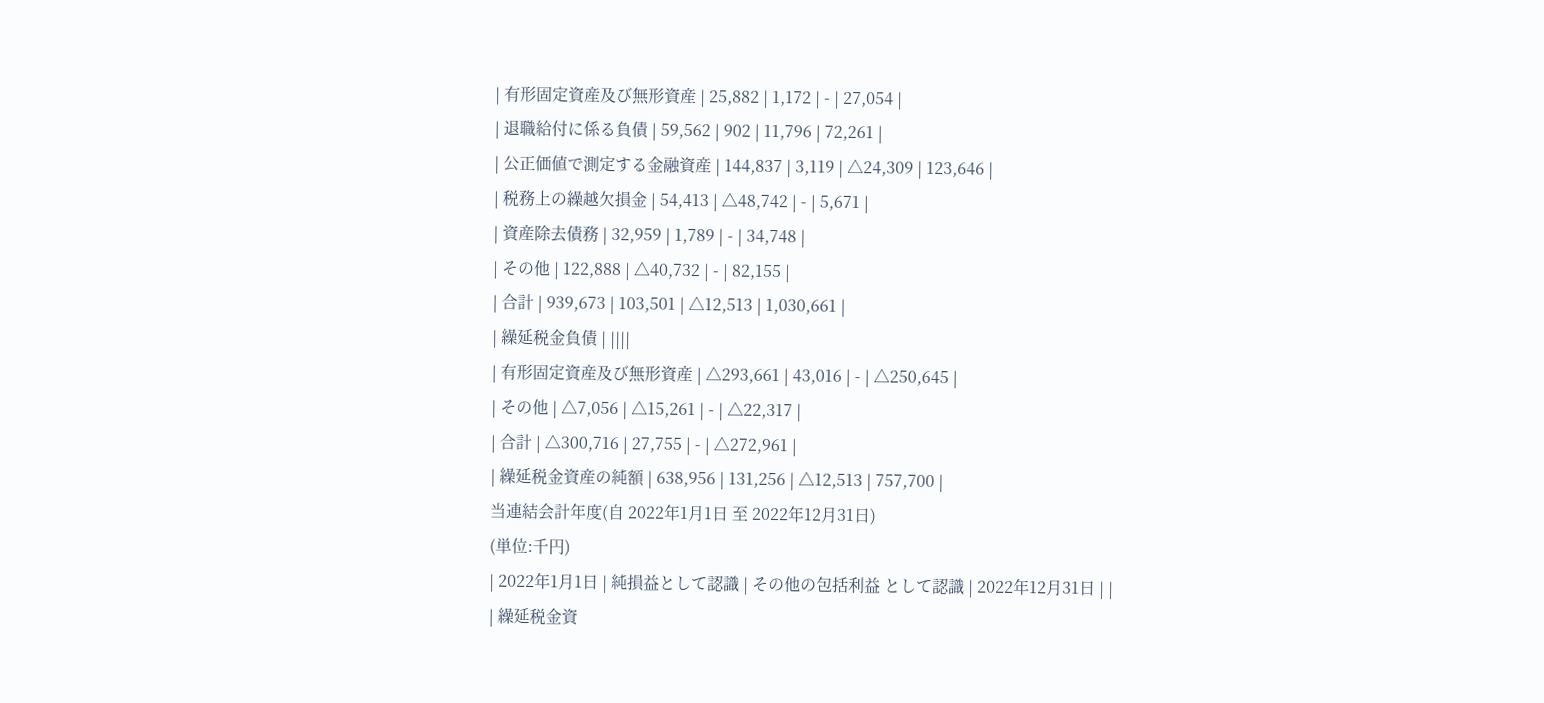| 有形固定資産及び無形資産 | 25,882 | 1,172 | - | 27,054 |
| 退職給付に係る負債 | 59,562 | 902 | 11,796 | 72,261 |
| 公正価値で測定する金融資産 | 144,837 | 3,119 | △24,309 | 123,646 |
| 税務上の繰越欠損金 | 54,413 | △48,742 | - | 5,671 |
| 資産除去債務 | 32,959 | 1,789 | - | 34,748 |
| その他 | 122,888 | △40,732 | - | 82,155 |
| 合計 | 939,673 | 103,501 | △12,513 | 1,030,661 |
| 繰延税金負債 | ||||
| 有形固定資産及び無形資産 | △293,661 | 43,016 | - | △250,645 |
| その他 | △7,056 | △15,261 | - | △22,317 |
| 合計 | △300,716 | 27,755 | - | △272,961 |
| 繰延税金資産の純額 | 638,956 | 131,256 | △12,513 | 757,700 |
当連結会計年度(自 2022年1月1日 至 2022年12月31日)
(単位:千円)
| 2022年1月1日 | 純損益として認識 | その他の包括利益 として認識 | 2022年12月31日 | |
| 繰延税金資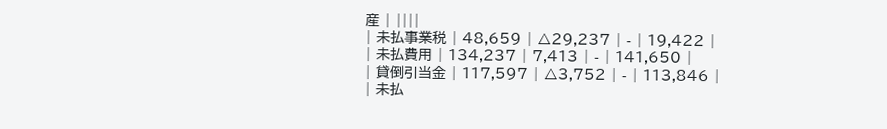産 | ||||
| 未払事業税 | 48,659 | △29,237 | - | 19,422 |
| 未払費用 | 134,237 | 7,413 | - | 141,650 |
| 貸倒引当金 | 117,597 | △3,752 | - | 113,846 |
| 未払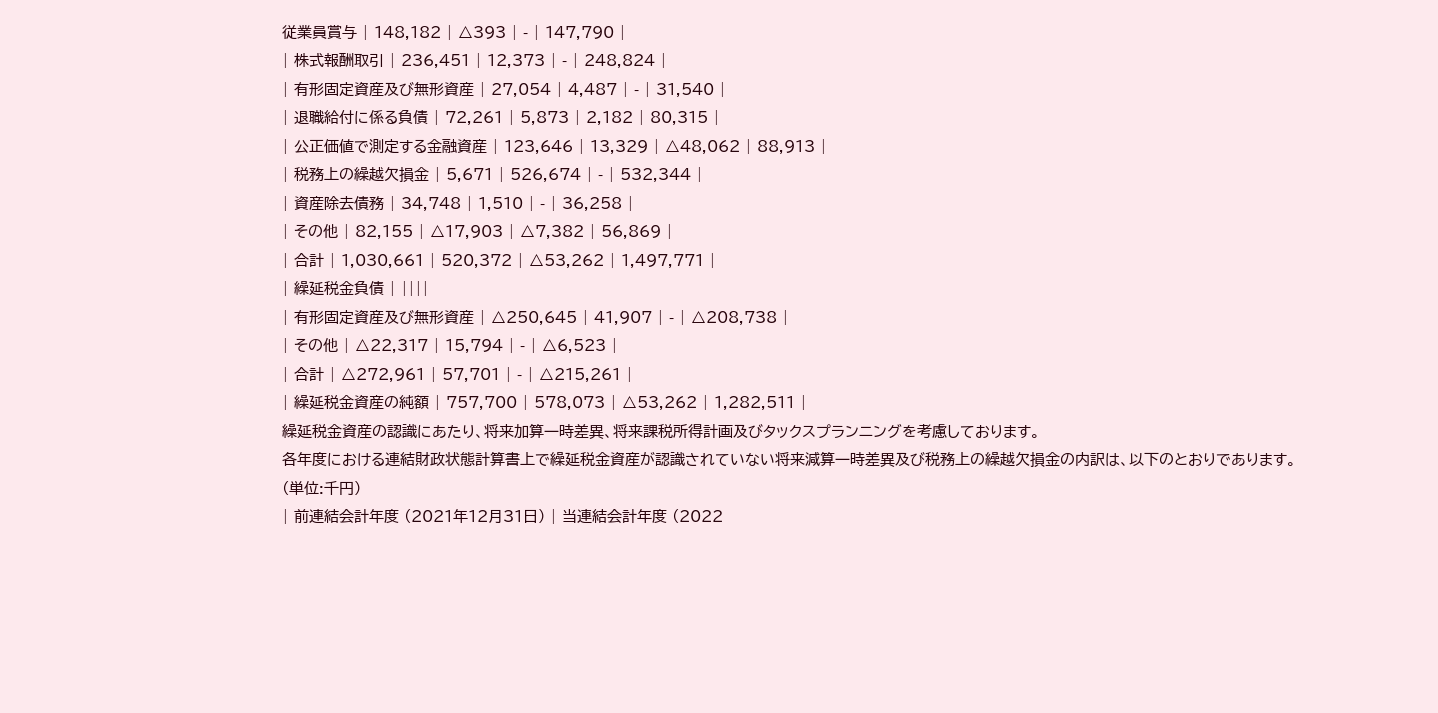従業員賞与 | 148,182 | △393 | - | 147,790 |
| 株式報酬取引 | 236,451 | 12,373 | - | 248,824 |
| 有形固定資産及び無形資産 | 27,054 | 4,487 | - | 31,540 |
| 退職給付に係る負債 | 72,261 | 5,873 | 2,182 | 80,315 |
| 公正価値で測定する金融資産 | 123,646 | 13,329 | △48,062 | 88,913 |
| 税務上の繰越欠損金 | 5,671 | 526,674 | - | 532,344 |
| 資産除去債務 | 34,748 | 1,510 | - | 36,258 |
| その他 | 82,155 | △17,903 | △7,382 | 56,869 |
| 合計 | 1,030,661 | 520,372 | △53,262 | 1,497,771 |
| 繰延税金負債 | ||||
| 有形固定資産及び無形資産 | △250,645 | 41,907 | - | △208,738 |
| その他 | △22,317 | 15,794 | - | △6,523 |
| 合計 | △272,961 | 57,701 | - | △215,261 |
| 繰延税金資産の純額 | 757,700 | 578,073 | △53,262 | 1,282,511 |
繰延税金資産の認識にあたり、将来加算一時差異、将来課税所得計画及びタックスプランニングを考慮しております。
各年度における連結財政状態計算書上で繰延税金資産が認識されていない将来減算一時差異及び税務上の繰越欠損金の内訳は、以下のとおりであります。
(単位:千円)
| 前連結会計年度 (2021年12月31日) | 当連結会計年度 (2022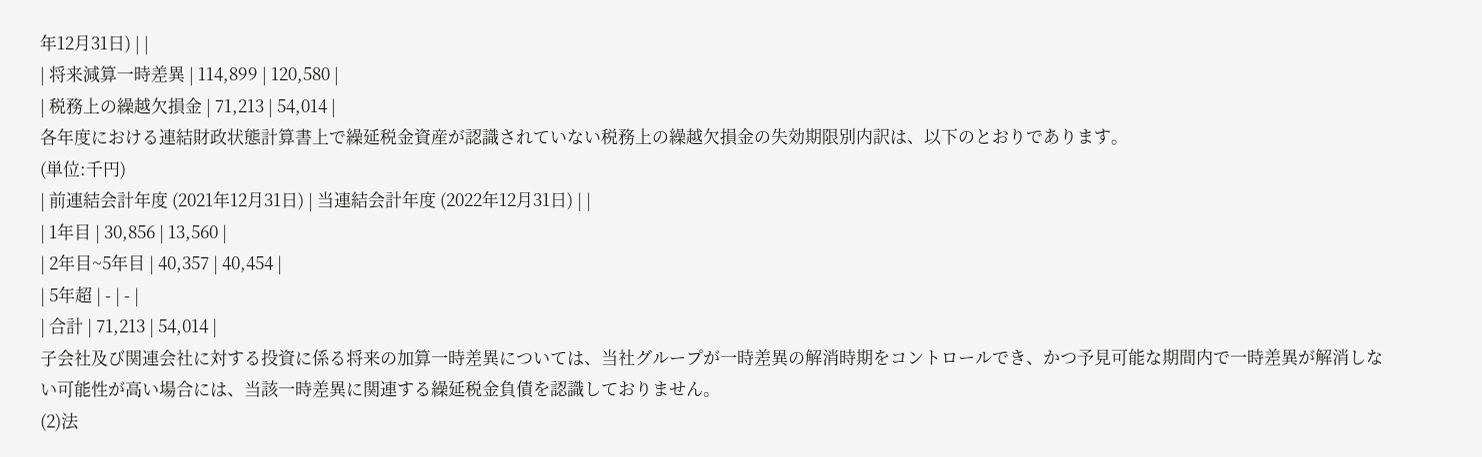年12月31日) | |
| 将来減算一時差異 | 114,899 | 120,580 |
| 税務上の繰越欠損金 | 71,213 | 54,014 |
各年度における連結財政状態計算書上で繰延税金資産が認識されていない税務上の繰越欠損金の失効期限別内訳は、以下のとおりであります。
(単位:千円)
| 前連結会計年度 (2021年12月31日) | 当連結会計年度 (2022年12月31日) | |
| 1年目 | 30,856 | 13,560 |
| 2年目~5年目 | 40,357 | 40,454 |
| 5年超 | - | - |
| 合計 | 71,213 | 54,014 |
子会社及び関連会社に対する投資に係る将来の加算一時差異については、当社グループが一時差異の解消時期をコントロールでき、かつ予見可能な期間内で一時差異が解消しない可能性が高い場合には、当該一時差異に関連する繰延税金負債を認識しておりません。
(2)法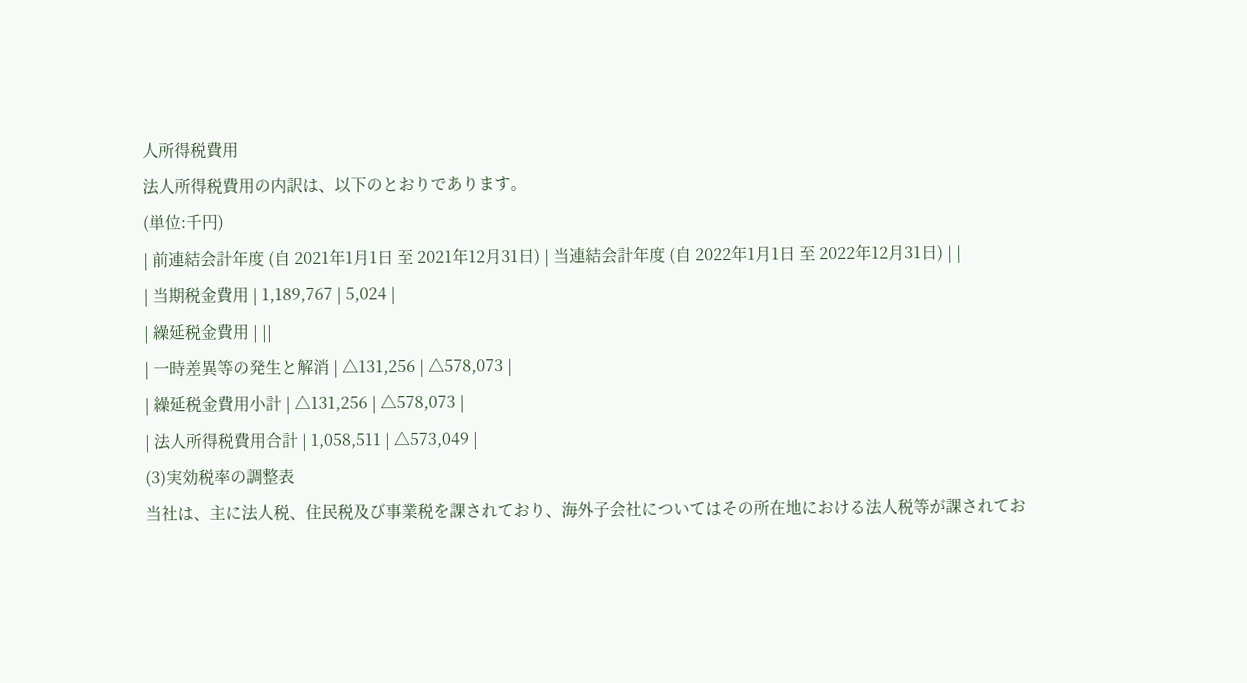人所得税費用
法人所得税費用の内訳は、以下のとおりであります。
(単位:千円)
| 前連結会計年度 (自 2021年1月1日 至 2021年12月31日) | 当連結会計年度 (自 2022年1月1日 至 2022年12月31日) | |
| 当期税金費用 | 1,189,767 | 5,024 |
| 繰延税金費用 | ||
| 一時差異等の発生と解消 | △131,256 | △578,073 |
| 繰延税金費用小計 | △131,256 | △578,073 |
| 法人所得税費用合計 | 1,058,511 | △573,049 |
(3)実効税率の調整表
当社は、主に法人税、住民税及び事業税を課されており、海外子会社についてはその所在地における法人税等が課されてお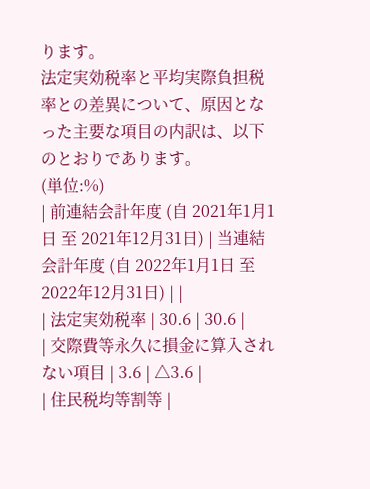ります。
法定実効税率と平均実際負担税率との差異について、原因となった主要な項目の内訳は、以下のとおりであります。
(単位:%)
| 前連結会計年度 (自 2021年1月1日 至 2021年12月31日) | 当連結会計年度 (自 2022年1月1日 至 2022年12月31日) | |
| 法定実効税率 | 30.6 | 30.6 |
| 交際費等永久に損金に算入されない項目 | 3.6 | △3.6 |
| 住民税均等割等 |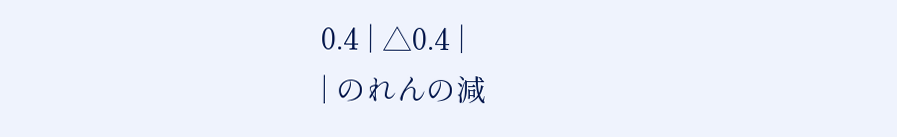0.4 | △0.4 |
| のれんの減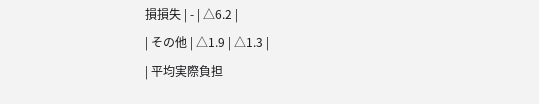損損失 | - | △6.2 |
| その他 | △1.9 | △1.3 |
| 平均実際負担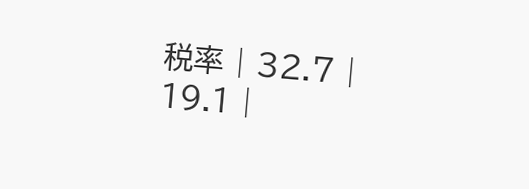税率 | 32.7 | 19.1 |